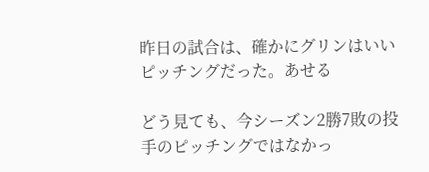昨日の試合は、確かにグリンはいいピッチングだった。あせる

どう見ても、今シーズン2勝7敗の投手のピッチングではなかっ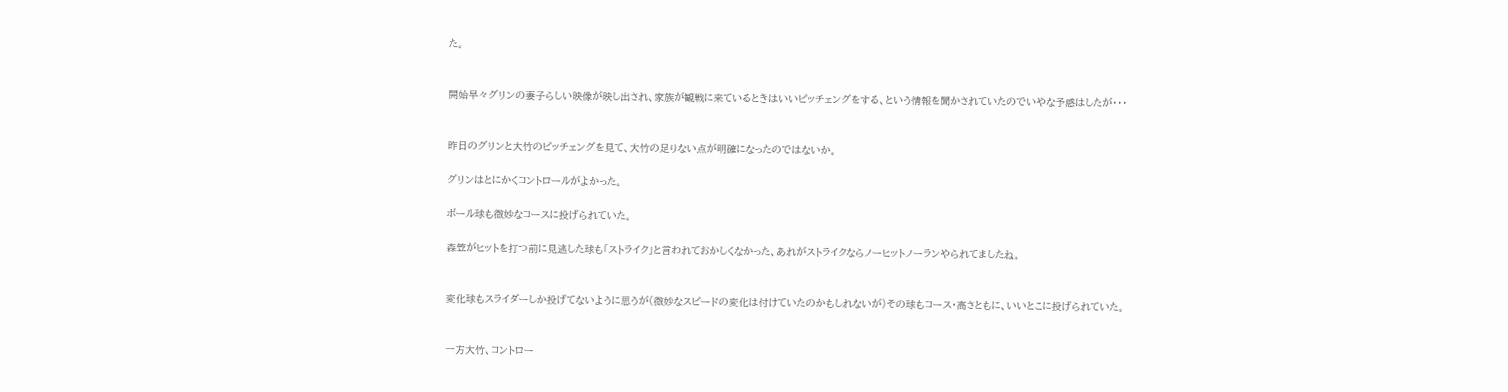た。


開始早々グリンの妻子らしい映像が映し出され、家族が観戦に来ているときはいいピッチェングをする、という情報を聞かされていたのでいやな予感はしたが・・・


昨日のグリンと大竹のピッチェングを見て、大竹の足りない点が明確になったのではないか。

グリンはとにかくコントロールがよかった。

ボール球も微妙なコースに投げられていた。

森笠がヒットを打つ前に見逃した球も「ストライク」と言われておかしくなかった、あれがストライクならノーヒットノーランやられてましたね。


変化球もスライダーしか投げてないように思うが(微妙なスピードの変化は付けていたのかもしれないが)その球もコース・高さともに、いいとこに投げられていた。


一方大竹、コントロー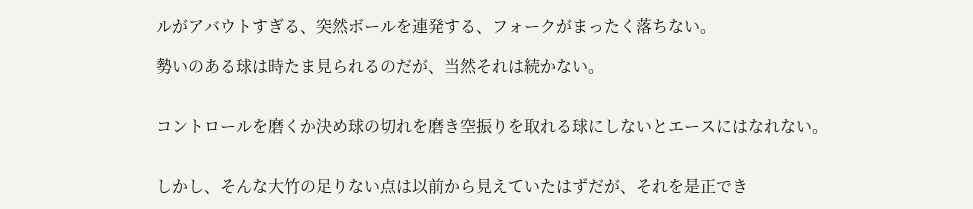ルがアバウトすぎる、突然ボールを連発する、フォークがまったく落ちない。

勢いのある球は時たま見られるのだが、当然それは続かない。


コントロールを磨くか決め球の切れを磨き空振りを取れる球にしないとエースにはなれない。


しかし、そんな大竹の足りない点は以前から見えていたはずだが、それを是正でき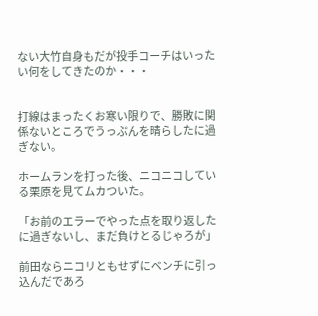ない大竹自身もだが投手コーチはいったい何をしてきたのか・・・


打線はまったくお寒い限りで、勝敗に関係ないところでうっぷんを晴らしたに過ぎない。

ホームランを打った後、ニコニコしている栗原を見てムカついた。

「お前のエラーでやった点を取り返したに過ぎないし、まだ負けとるじゃろが」

前田ならニコリともせずにベンチに引っ込んだであろ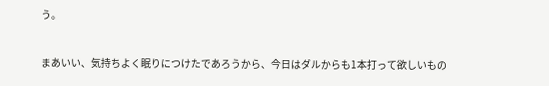う。


まあいい、気持ちよく眠りにつけたであろうから、今日はダルからも1本打って欲しいもの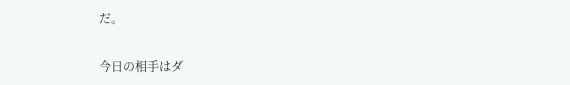だ。


今日の相手はダ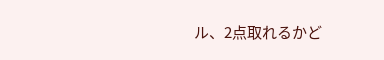ル、2点取れるかど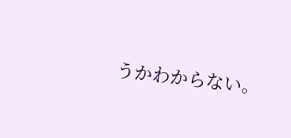うかわからない。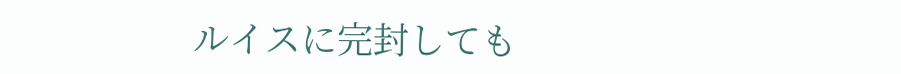ルイスに完封しても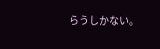らうしかない。